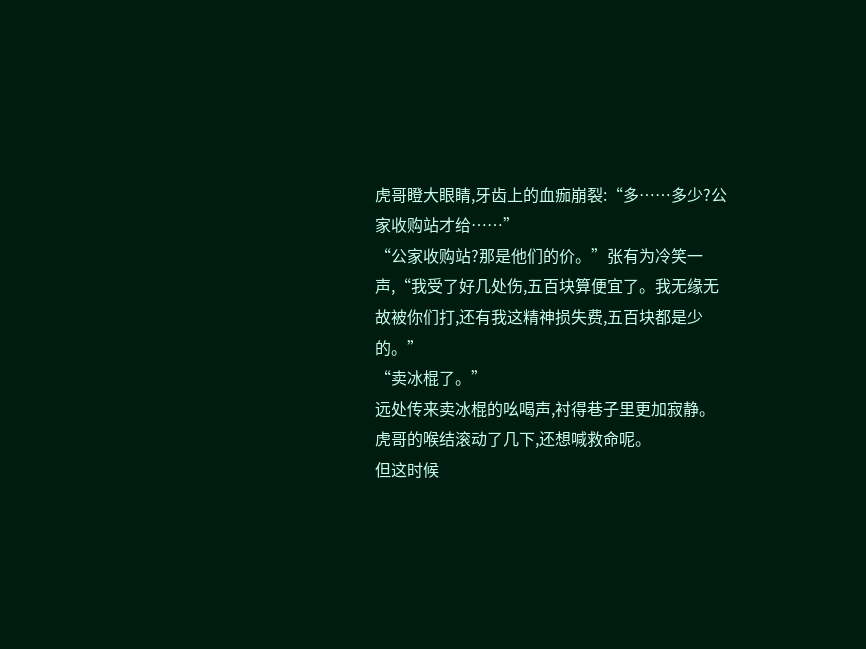虎哥瞪大眼睛,牙齿上的血痂崩裂:“多……多少?公家收购站才给……”
“公家收购站?那是他们的价。”张有为冷笑一声,“我受了好几处伤,五百块算便宜了。我无缘无故被你们打,还有我这精神损失费,五百块都是少的。”
“卖冰棍了。”
远处传来卖冰棍的吆喝声,衬得巷子里更加寂静。
虎哥的喉结滚动了几下,还想喊救命呢。
但这时候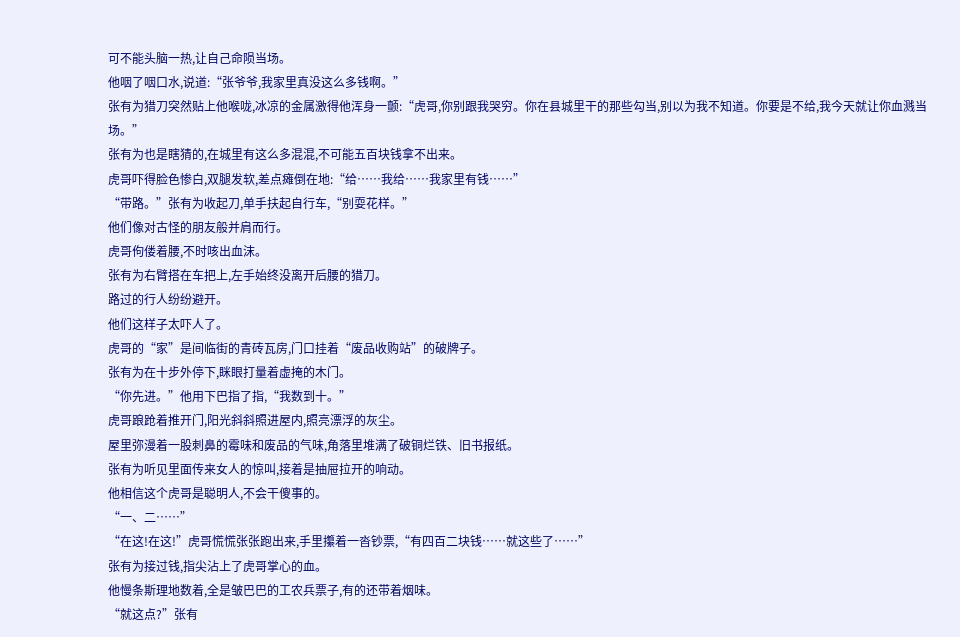可不能头脑一热,让自己命陨当场。
他咽了咽口水,说道:“张爷爷,我家里真没这么多钱啊。”
张有为猎刀突然贴上他喉咙,冰凉的金属激得他浑身一颤:“虎哥,你别跟我哭穷。你在县城里干的那些勾当,别以为我不知道。你要是不给,我今天就让你血溅当场。”
张有为也是瞎猜的,在城里有这么多混混,不可能五百块钱拿不出来。
虎哥吓得脸色惨白,双腿发软,差点瘫倒在地:“给……我给……我家里有钱……”
“带路。”张有为收起刀,单手扶起自行车,“别耍花样。”
他们像对古怪的朋友般并肩而行。
虎哥佝偻着腰,不时咳出血沫。
张有为右臂搭在车把上,左手始终没离开后腰的猎刀。
路过的行人纷纷避开。
他们这样子太吓人了。
虎哥的“家”是间临街的青砖瓦房,门口挂着“废品收购站”的破牌子。
张有为在十步外停下,眯眼打量着虚掩的木门。
“你先进。”他用下巴指了指,“我数到十。”
虎哥踉跄着推开门,阳光斜斜照进屋内,照亮漂浮的灰尘。
屋里弥漫着一股刺鼻的霉味和废品的气味,角落里堆满了破铜烂铁、旧书报纸。
张有为听见里面传来女人的惊叫,接着是抽屉拉开的响动。
他相信这个虎哥是聪明人,不会干傻事的。
“一、二……”
“在这!在这!”虎哥慌慌张张跑出来,手里攥着一沓钞票,“有四百二块钱……就这些了……”
张有为接过钱,指尖沾上了虎哥掌心的血。
他慢条斯理地数着,全是皱巴巴的工农兵票子,有的还带着烟味。
“就这点?”张有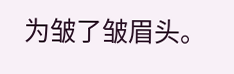为皱了皱眉头。